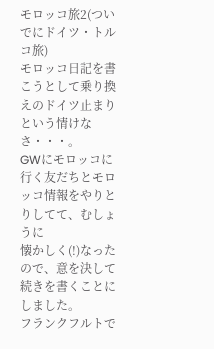モロッコ旅2(ついでにドイツ・トルコ旅)
モロッコ日記を書こうとして乗り換えのドイツ止まりという情けなさ・・・。
GWにモロッコに行く友だちとモロッコ情報をやりとりしてて、むしょうに
懐かしく(!)なったので、意を決して続きを書くことにしました。
フランクフルトで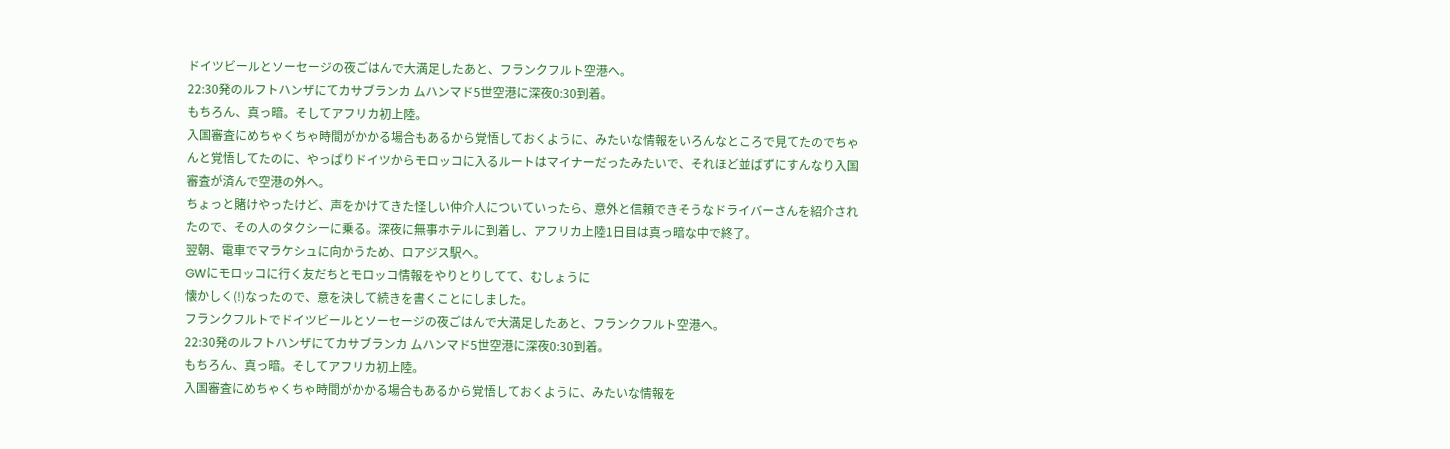ドイツビールとソーセージの夜ごはんで大満足したあと、フランクフルト空港へ。
22:30発のルフトハンザにてカサブランカ ムハンマド5世空港に深夜0:30到着。
もちろん、真っ暗。そしてアフリカ初上陸。
入国審査にめちゃくちゃ時間がかかる場合もあるから覚悟しておくように、みたいな情報をいろんなところで見てたのでちゃんと覚悟してたのに、やっぱりドイツからモロッコに入るルートはマイナーだったみたいで、それほど並ばずにすんなり入国審査が済んで空港の外へ。
ちょっと賭けやったけど、声をかけてきた怪しい仲介人についていったら、意外と信頼できそうなドライバーさんを紹介されたので、その人のタクシーに乗る。深夜に無事ホテルに到着し、アフリカ上陸1日目は真っ暗な中で終了。
翌朝、電車でマラケシュに向かうため、ロアジス駅へ。
GWにモロッコに行く友だちとモロッコ情報をやりとりしてて、むしょうに
懐かしく(!)なったので、意を決して続きを書くことにしました。
フランクフルトでドイツビールとソーセージの夜ごはんで大満足したあと、フランクフルト空港へ。
22:30発のルフトハンザにてカサブランカ ムハンマド5世空港に深夜0:30到着。
もちろん、真っ暗。そしてアフリカ初上陸。
入国審査にめちゃくちゃ時間がかかる場合もあるから覚悟しておくように、みたいな情報を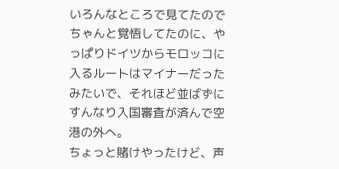いろんなところで見てたのでちゃんと覚悟してたのに、やっぱりドイツからモロッコに入るルートはマイナーだったみたいで、それほど並ばずにすんなり入国審査が済んで空港の外へ。
ちょっと賭けやったけど、声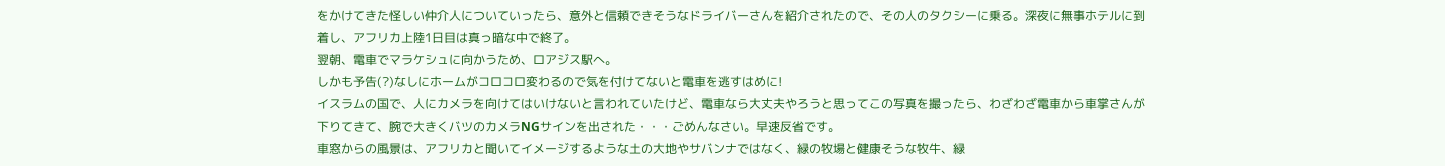をかけてきた怪しい仲介人についていったら、意外と信頼できそうなドライバーさんを紹介されたので、その人のタクシーに乗る。深夜に無事ホテルに到着し、アフリカ上陸1日目は真っ暗な中で終了。
翌朝、電車でマラケシュに向かうため、ロアジス駅へ。
しかも予告(?)なしにホームがコロコロ変わるので気を付けてないと電車を逃すはめに!
イスラムの国で、人にカメラを向けてはいけないと言われていたけど、電車なら大丈夫やろうと思ってこの写真を撮ったら、わざわざ電車から車掌さんが下りてきて、腕で大きくバツのカメラNGサインを出された・・・ごめんなさい。早速反省です。
車窓からの風景は、アフリカと聞いてイメージするような土の大地やサバンナではなく、緑の牧場と健康そうな牧牛、緑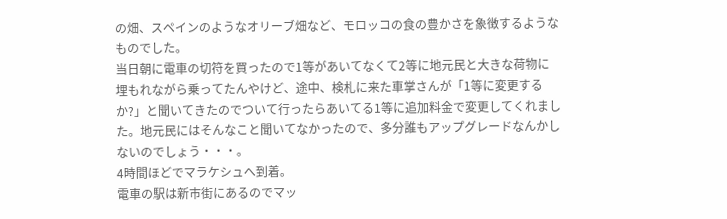の畑、スペインのようなオリーブ畑など、モロッコの食の豊かさを象徴するようなものでした。
当日朝に電車の切符を買ったので1等があいてなくて2等に地元民と大きな荷物に埋もれながら乗ってたんやけど、途中、検札に来た車掌さんが「1等に変更するか?」と聞いてきたのでついて行ったらあいてる1等に追加料金で変更してくれました。地元民にはそんなこと聞いてなかったので、多分誰もアップグレードなんかしないのでしょう・・・。
4時間ほどでマラケシュへ到着。
電車の駅は新市街にあるのでマッ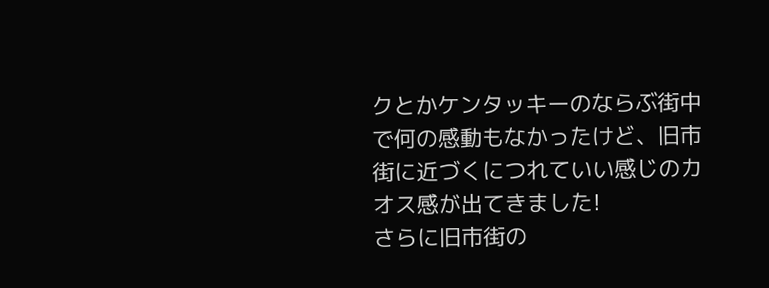クとかケンタッキーのならぶ街中で何の感動もなかったけど、旧市街に近づくにつれていい感じのカオス感が出てきました!
さらに旧市街の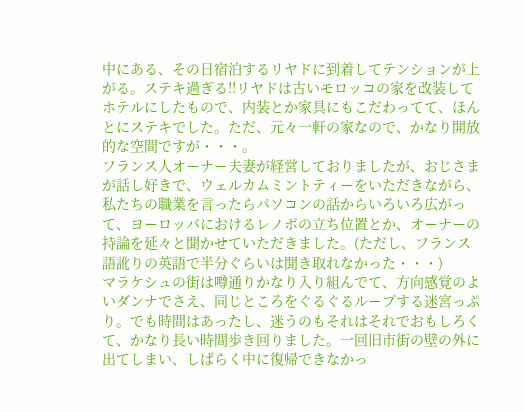中にある、その日宿泊するリヤドに到着してテンションが上がる。ステキ過ぎる!!リヤドは古いモロッコの家を改装してホテルにしたもので、内装とか家具にもこだわってて、ほんとにステキでした。ただ、元々一軒の家なので、かなり開放的な空間ですが・・・。
フランス人オーナー夫妻が経営しておりましたが、おじさまが話し好きで、ウェルカムミントティーをいただきながら、私たちの職業を言ったらパソコンの話からいろいろ広がって、ヨーロッパにおけるレノボの立ち位置とか、オーナーの持論を延々と聞かせていただきました。(ただし、フランス語訛りの英語で半分ぐらいは聞き取れなかった・・・)
マラケシュの街は噂通りかなり入り組んでて、方向感覚のよいダンナでさえ、同じところをぐるぐるループする迷宮っぷり。でも時間はあったし、迷うのもそれはそれでおもしろくて、かなり長い時間歩き回りました。一回旧市街の壁の外に出てしまい、しばらく中に復帰できなかっ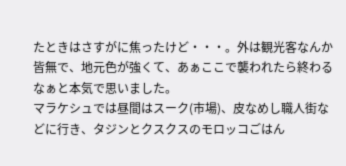たときはさすがに焦ったけど・・・。外は観光客なんか皆無で、地元色が強くて、あぁここで襲われたら終わるなぁと本気で思いました。
マラケシュでは昼間はスーク(市場)、皮なめし職人街などに行き、タジンとクスクスのモロッコごはん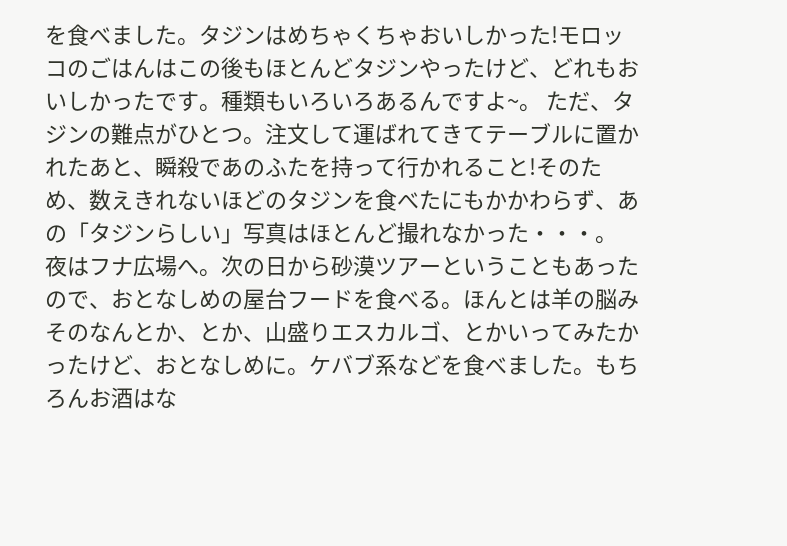を食べました。タジンはめちゃくちゃおいしかった!モロッコのごはんはこの後もほとんどタジンやったけど、どれもおいしかったです。種類もいろいろあるんですよ~。 ただ、タジンの難点がひとつ。注文して運ばれてきてテーブルに置かれたあと、瞬殺であのふたを持って行かれること!そのため、数えきれないほどのタジンを食べたにもかかわらず、あの「タジンらしい」写真はほとんど撮れなかった・・・。
夜はフナ広場へ。次の日から砂漠ツアーということもあったので、おとなしめの屋台フードを食べる。ほんとは羊の脳みそのなんとか、とか、山盛りエスカルゴ、とかいってみたかったけど、おとなしめに。ケバブ系などを食べました。もちろんお酒はな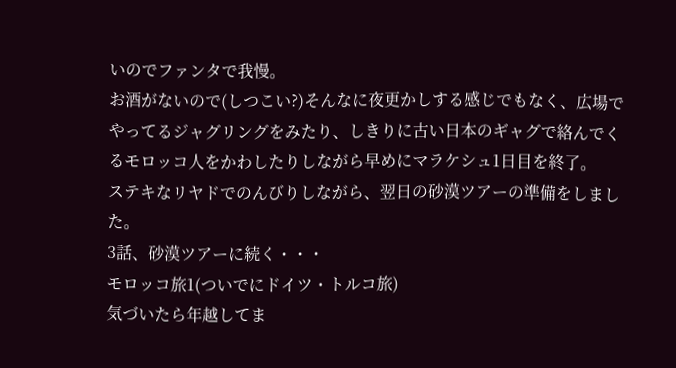いのでファンタで我慢。
お酒がないので(しつこい?)そんなに夜更かしする感じでもなく、広場でやってるジャグリングをみたり、しきりに古い日本のギャグで絡んでくるモロッコ人をかわしたりしながら早めにマラケシュ1日目を終了。
ステキなリヤドでのんびりしながら、翌日の砂漠ツアーの準備をしました。
3話、砂漠ツアーに続く・・・
モロッコ旅1(ついでにドイツ・トルコ旅)
気づいたら年越してま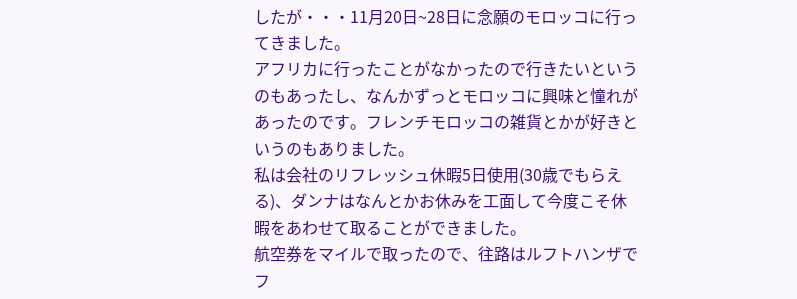したが・・・11月20日~28日に念願のモロッコに行ってきました。
アフリカに行ったことがなかったので行きたいというのもあったし、なんかずっとモロッコに興味と憧れがあったのです。フレンチモロッコの雑貨とかが好きというのもありました。
私は会社のリフレッシュ休暇5日使用(30歳でもらえる)、ダンナはなんとかお休みを工面して今度こそ休暇をあわせて取ることができました。
航空券をマイルで取ったので、往路はルフトハンザでフ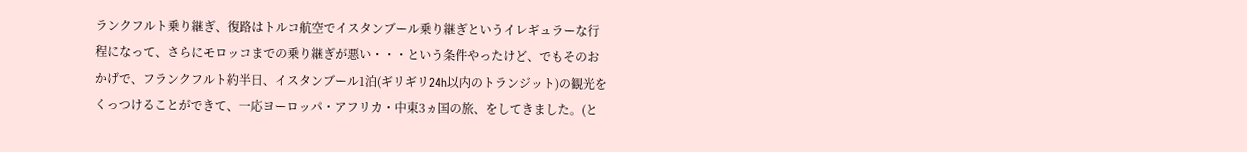ランクフルト乗り継ぎ、復路はトルコ航空でイスタンブール乗り継ぎというイレギュラーな行程になって、さらにモロッコまでの乗り継ぎが悪い・・・という条件やったけど、でもそのおかげで、フランクフルト約半日、イスタンブール1泊(ギリギリ24h以内のトランジット)の観光をくっつけることができて、一応ヨーロッパ・アフリカ・中東3ヵ国の旅、をしてきました。(と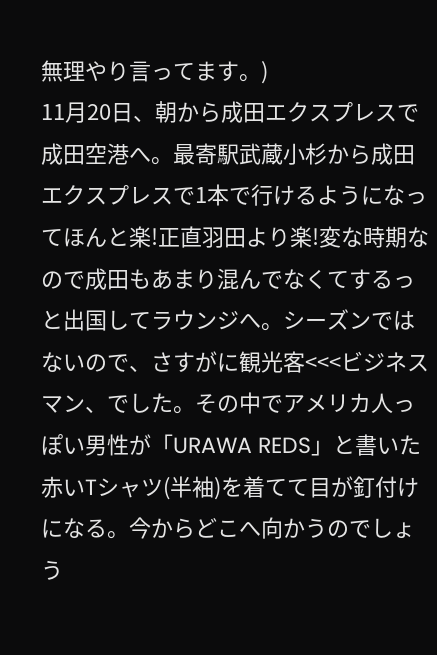無理やり言ってます。)
11月20日、朝から成田エクスプレスで成田空港へ。最寄駅武蔵小杉から成田エクスプレスで1本で行けるようになってほんと楽!正直羽田より楽!変な時期なので成田もあまり混んでなくてするっと出国してラウンジへ。シーズンではないので、さすがに観光客<<<ビジネスマン、でした。その中でアメリカ人っぽい男性が「URAWA REDS」と書いた赤いTシャツ(半袖)を着てて目が釘付けになる。今からどこへ向かうのでしょう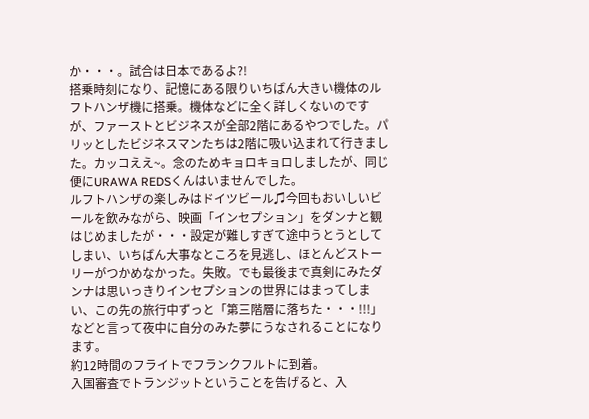か・・・。試合は日本であるよ?!
搭乗時刻になり、記憶にある限りいちばん大きい機体のルフトハンザ機に搭乗。機体などに全く詳しくないのですが、ファーストとビジネスが全部2階にあるやつでした。パリッとしたビジネスマンたちは2階に吸い込まれて行きました。カッコええ~。念のためキョロキョロしましたが、同じ便にURAWA REDSくんはいませんでした。
ルフトハンザの楽しみはドイツビール♫今回もおいしいビールを飲みながら、映画「インセプション」をダンナと観はじめましたが・・・設定が難しすぎて途中うとうとしてしまい、いちばん大事なところを見逃し、ほとんどストーリーがつかめなかった。失敗。でも最後まで真剣にみたダンナは思いっきりインセプションの世界にはまってしまい、この先の旅行中ずっと「第三階層に落ちた・・・!!!」などと言って夜中に自分のみた夢にうなされることになります。
約12時間のフライトでフランクフルトに到着。
入国審査でトランジットということを告げると、入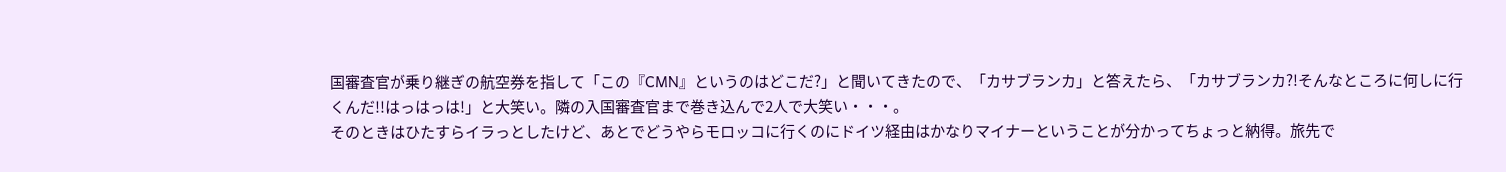国審査官が乗り継ぎの航空券を指して「この『CMN』というのはどこだ?」と聞いてきたので、「カサブランカ」と答えたら、「カサブランカ?!そんなところに何しに行くんだ!!はっはっは!」と大笑い。隣の入国審査官まで巻き込んで2人で大笑い・・・。
そのときはひたすらイラっとしたけど、あとでどうやらモロッコに行くのにドイツ経由はかなりマイナーということが分かってちょっと納得。旅先で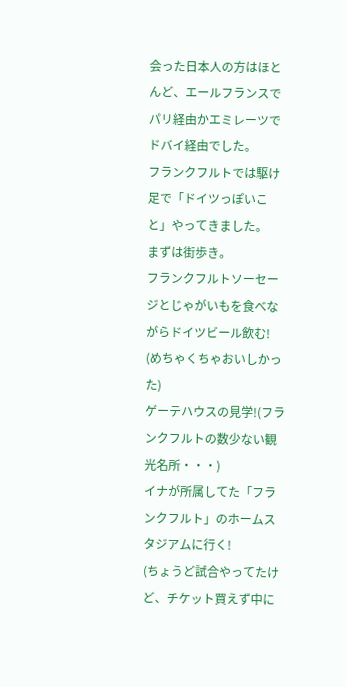会った日本人の方はほとんど、エールフランスでパリ経由かエミレーツでドバイ経由でした。
フランクフルトでは駆け足で「ドイツっぽいこと」やってきました。
まずは街歩き。
フランクフルトソーセージとじゃがいもを食べながらドイツビール飲む!
(めちゃくちゃおいしかった)
ゲーテハウスの見学!(フランクフルトの数少ない観光名所・・・)
イナが所属してた「フランクフルト」のホームスタジアムに行く!
(ちょうど試合やってたけど、チケット買えず中に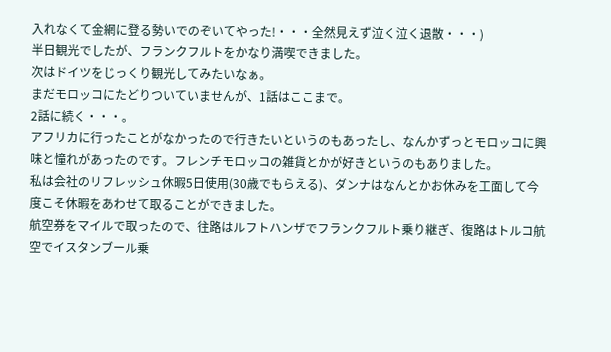入れなくて金網に登る勢いでのぞいてやった!・・・全然見えず泣く泣く退散・・・)
半日観光でしたが、フランクフルトをかなり満喫できました。
次はドイツをじっくり観光してみたいなぁ。
まだモロッコにたどりついていませんが、1話はここまで。
2話に続く・・・。
アフリカに行ったことがなかったので行きたいというのもあったし、なんかずっとモロッコに興味と憧れがあったのです。フレンチモロッコの雑貨とかが好きというのもありました。
私は会社のリフレッシュ休暇5日使用(30歳でもらえる)、ダンナはなんとかお休みを工面して今度こそ休暇をあわせて取ることができました。
航空券をマイルで取ったので、往路はルフトハンザでフランクフルト乗り継ぎ、復路はトルコ航空でイスタンブール乗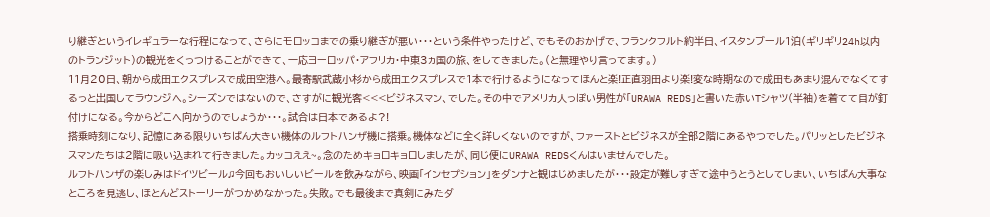り継ぎというイレギュラーな行程になって、さらにモロッコまでの乗り継ぎが悪い・・・という条件やったけど、でもそのおかげで、フランクフルト約半日、イスタンブール1泊(ギリギリ24h以内のトランジット)の観光をくっつけることができて、一応ヨーロッパ・アフリカ・中東3ヵ国の旅、をしてきました。(と無理やり言ってます。)
11月20日、朝から成田エクスプレスで成田空港へ。最寄駅武蔵小杉から成田エクスプレスで1本で行けるようになってほんと楽!正直羽田より楽!変な時期なので成田もあまり混んでなくてするっと出国してラウンジへ。シーズンではないので、さすがに観光客<<<ビジネスマン、でした。その中でアメリカ人っぽい男性が「URAWA REDS」と書いた赤いTシャツ(半袖)を着てて目が釘付けになる。今からどこへ向かうのでしょうか・・・。試合は日本であるよ?!
搭乗時刻になり、記憶にある限りいちばん大きい機体のルフトハンザ機に搭乗。機体などに全く詳しくないのですが、ファーストとビジネスが全部2階にあるやつでした。パリッとしたビジネスマンたちは2階に吸い込まれて行きました。カッコええ~。念のためキョロキョロしましたが、同じ便にURAWA REDSくんはいませんでした。
ルフトハンザの楽しみはドイツビール♫今回もおいしいビールを飲みながら、映画「インセプション」をダンナと観はじめましたが・・・設定が難しすぎて途中うとうとしてしまい、いちばん大事なところを見逃し、ほとんどストーリーがつかめなかった。失敗。でも最後まで真剣にみたダ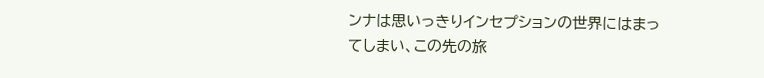ンナは思いっきりインセプションの世界にはまってしまい、この先の旅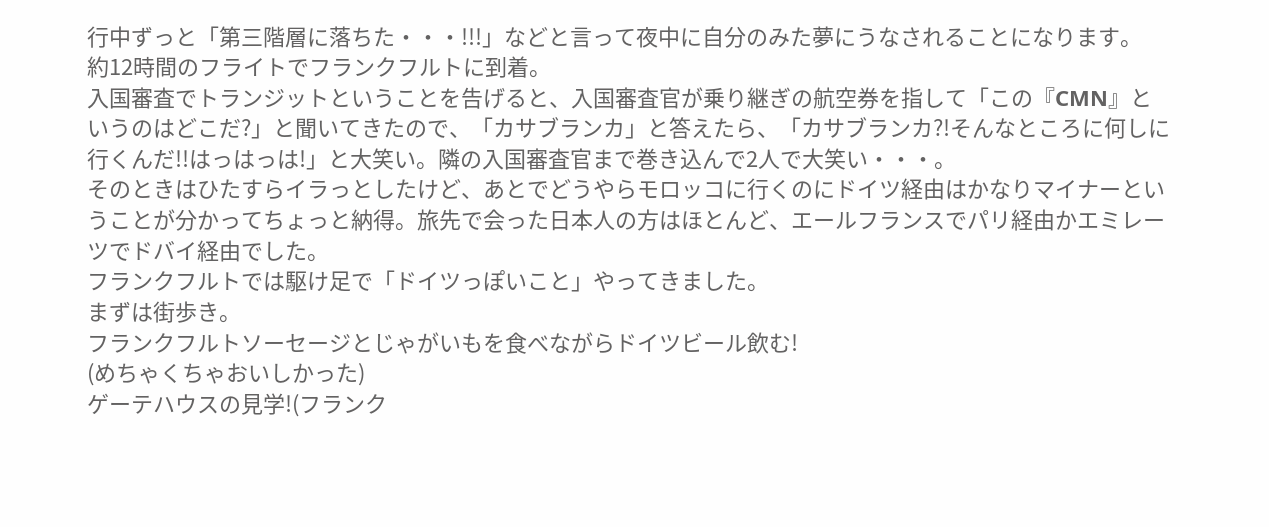行中ずっと「第三階層に落ちた・・・!!!」などと言って夜中に自分のみた夢にうなされることになります。
約12時間のフライトでフランクフルトに到着。
入国審査でトランジットということを告げると、入国審査官が乗り継ぎの航空券を指して「この『CMN』というのはどこだ?」と聞いてきたので、「カサブランカ」と答えたら、「カサブランカ?!そんなところに何しに行くんだ!!はっはっは!」と大笑い。隣の入国審査官まで巻き込んで2人で大笑い・・・。
そのときはひたすらイラっとしたけど、あとでどうやらモロッコに行くのにドイツ経由はかなりマイナーということが分かってちょっと納得。旅先で会った日本人の方はほとんど、エールフランスでパリ経由かエミレーツでドバイ経由でした。
フランクフルトでは駆け足で「ドイツっぽいこと」やってきました。
まずは街歩き。
フランクフルトソーセージとじゃがいもを食べながらドイツビール飲む!
(めちゃくちゃおいしかった)
ゲーテハウスの見学!(フランク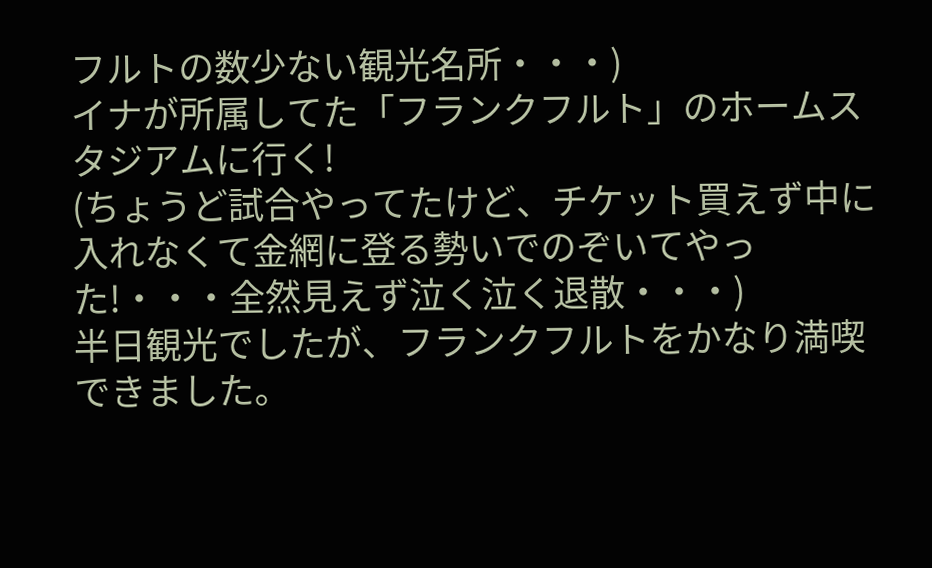フルトの数少ない観光名所・・・)
イナが所属してた「フランクフルト」のホームスタジアムに行く!
(ちょうど試合やってたけど、チケット買えず中に入れなくて金網に登る勢いでのぞいてやった!・・・全然見えず泣く泣く退散・・・)
半日観光でしたが、フランクフルトをかなり満喫できました。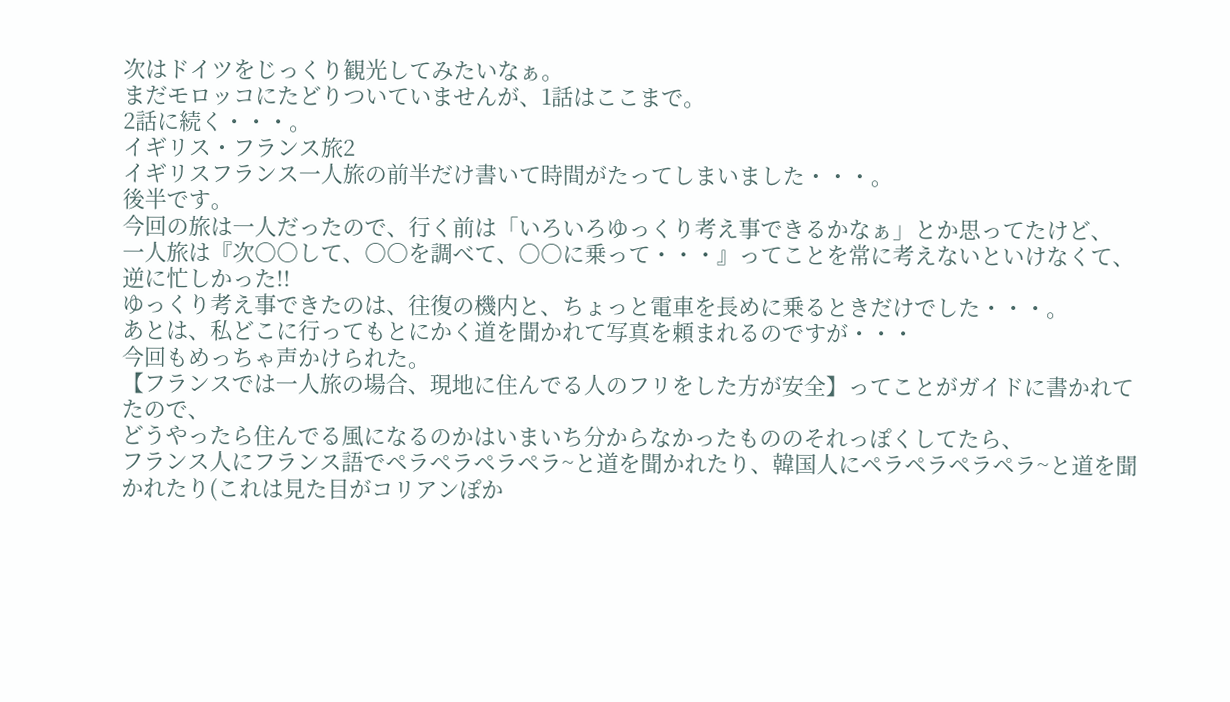次はドイツをじっくり観光してみたいなぁ。
まだモロッコにたどりついていませんが、1話はここまで。
2話に続く・・・。
イギリス・フランス旅2
イギリスフランス一人旅の前半だけ書いて時間がたってしまいました・・・。
後半です。
今回の旅は一人だったので、行く前は「いろいろゆっくり考え事できるかなぁ」とか思ってたけど、
一人旅は『次○○して、○○を調べて、○○に乗って・・・』ってことを常に考えないといけなくて、逆に忙しかった!!
ゆっくり考え事できたのは、往復の機内と、ちょっと電車を長めに乗るときだけでした・・・。
あとは、私どこに行ってもとにかく道を聞かれて写真を頼まれるのですが・・・
今回もめっちゃ声かけられた。
【フランスでは一人旅の場合、現地に住んでる人のフリをした方が安全】ってことがガイドに書かれてたので、
どうやったら住んでる風になるのかはいまいち分からなかったもののそれっぽくしてたら、
フランス人にフランス語でペラペラペラペラ~と道を聞かれたり、韓国人にペラペラペラペラ~と道を聞かれたり(これは見た目がコリアンぽか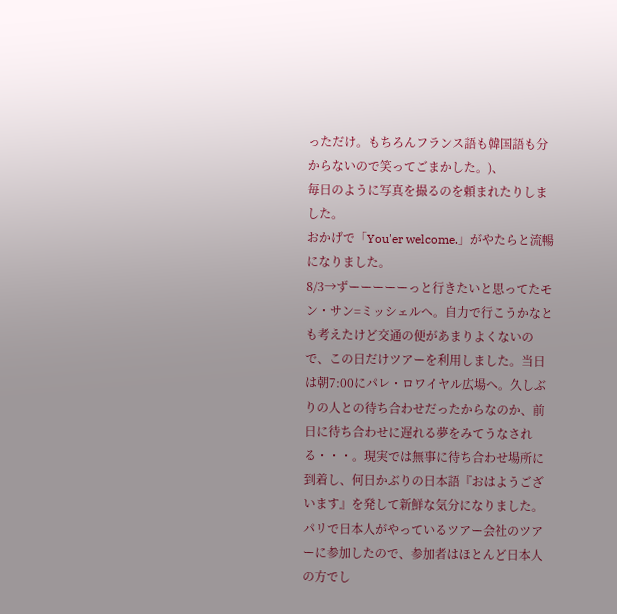っただけ。もちろんフランス語も韓国語も分からないので笑ってごまかした。)、
毎日のように写真を撮るのを頼まれたりしました。
おかげで「You'er welcome.」がやたらと流暢になりました。
8/3→ずーーーーーっと行きたいと思ってたモン・サン=ミッシェルへ。自力で行こうかなとも考えたけど交通の便があまりよくないので、この日だけツアーを利用しました。当日は朝7:00にパレ・ロワイヤル広場へ。久しぶりの人との待ち合わせだったからなのか、前日に待ち合わせに遅れる夢をみてうなされる・・・。現実では無事に待ち合わせ場所に到着し、何日かぶりの日本語『おはようございます』を発して新鮮な気分になりました。パリで日本人がやっているツアー会社のツアーに参加したので、参加者はほとんど日本人の方でし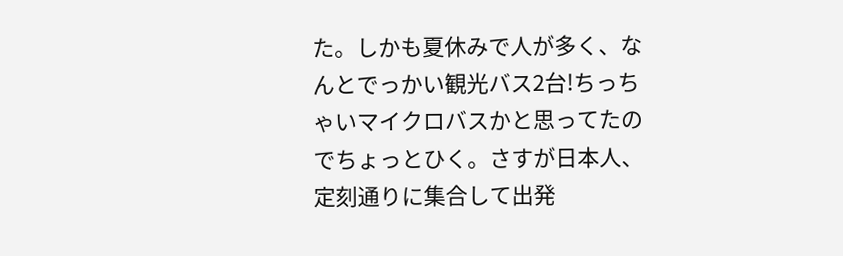た。しかも夏休みで人が多く、なんとでっかい観光バス2台!ちっちゃいマイクロバスかと思ってたのでちょっとひく。さすが日本人、定刻通りに集合して出発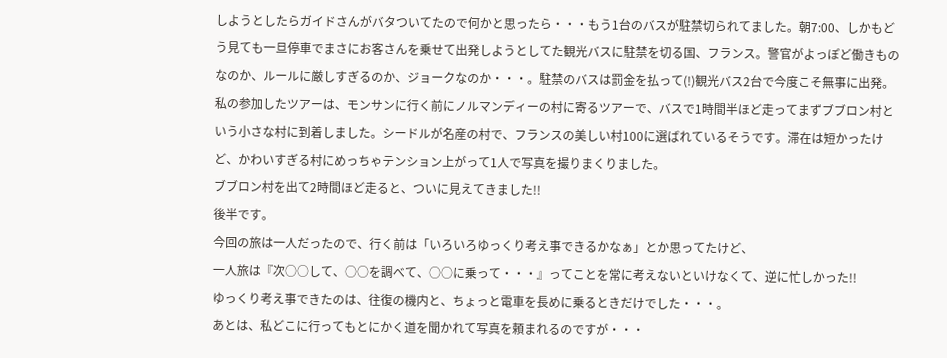しようとしたらガイドさんがバタついてたので何かと思ったら・・・もう1台のバスが駐禁切られてました。朝7:00、しかもどう見ても一旦停車でまさにお客さんを乗せて出発しようとしてた観光バスに駐禁を切る国、フランス。警官がよっぽど働きものなのか、ルールに厳しすぎるのか、ジョークなのか・・・。駐禁のバスは罰金を払って(!)観光バス2台で今度こそ無事に出発。私の参加したツアーは、モンサンに行く前にノルマンディーの村に寄るツアーで、バスで1時間半ほど走ってまずブブロン村という小さな村に到着しました。シードルが名産の村で、フランスの美しい村100に選ばれているそうです。滞在は短かったけど、かわいすぎる村にめっちゃテンション上がって1人で写真を撮りまくりました。
ブブロン村を出て2時間ほど走ると、ついに見えてきました!!
後半です。
今回の旅は一人だったので、行く前は「いろいろゆっくり考え事できるかなぁ」とか思ってたけど、
一人旅は『次○○して、○○を調べて、○○に乗って・・・』ってことを常に考えないといけなくて、逆に忙しかった!!
ゆっくり考え事できたのは、往復の機内と、ちょっと電車を長めに乗るときだけでした・・・。
あとは、私どこに行ってもとにかく道を聞かれて写真を頼まれるのですが・・・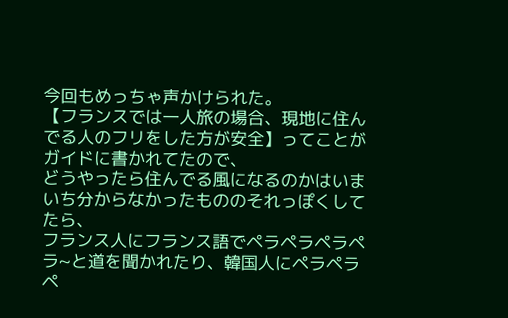今回もめっちゃ声かけられた。
【フランスでは一人旅の場合、現地に住んでる人のフリをした方が安全】ってことがガイドに書かれてたので、
どうやったら住んでる風になるのかはいまいち分からなかったもののそれっぽくしてたら、
フランス人にフランス語でペラペラペラペラ~と道を聞かれたり、韓国人にペラペラペ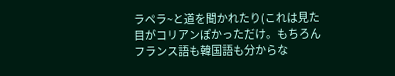ラペラ~と道を聞かれたり(これは見た目がコリアンぽかっただけ。もちろんフランス語も韓国語も分からな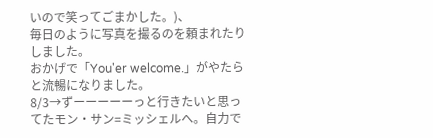いので笑ってごまかした。)、
毎日のように写真を撮るのを頼まれたりしました。
おかげで「You'er welcome.」がやたらと流暢になりました。
8/3→ずーーーーーっと行きたいと思ってたモン・サン=ミッシェルへ。自力で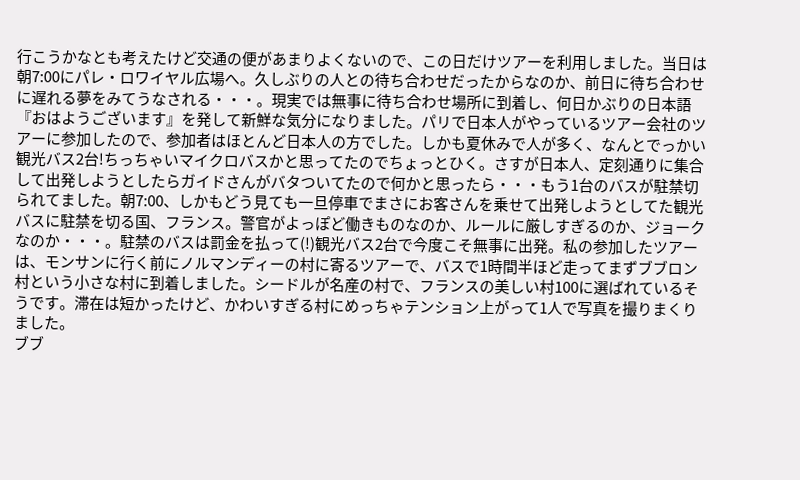行こうかなとも考えたけど交通の便があまりよくないので、この日だけツアーを利用しました。当日は朝7:00にパレ・ロワイヤル広場へ。久しぶりの人との待ち合わせだったからなのか、前日に待ち合わせに遅れる夢をみてうなされる・・・。現実では無事に待ち合わせ場所に到着し、何日かぶりの日本語『おはようございます』を発して新鮮な気分になりました。パリで日本人がやっているツアー会社のツアーに参加したので、参加者はほとんど日本人の方でした。しかも夏休みで人が多く、なんとでっかい観光バス2台!ちっちゃいマイクロバスかと思ってたのでちょっとひく。さすが日本人、定刻通りに集合して出発しようとしたらガイドさんがバタついてたので何かと思ったら・・・もう1台のバスが駐禁切られてました。朝7:00、しかもどう見ても一旦停車でまさにお客さんを乗せて出発しようとしてた観光バスに駐禁を切る国、フランス。警官がよっぽど働きものなのか、ルールに厳しすぎるのか、ジョークなのか・・・。駐禁のバスは罰金を払って(!)観光バス2台で今度こそ無事に出発。私の参加したツアーは、モンサンに行く前にノルマンディーの村に寄るツアーで、バスで1時間半ほど走ってまずブブロン村という小さな村に到着しました。シードルが名産の村で、フランスの美しい村100に選ばれているそうです。滞在は短かったけど、かわいすぎる村にめっちゃテンション上がって1人で写真を撮りまくりました。
ブブ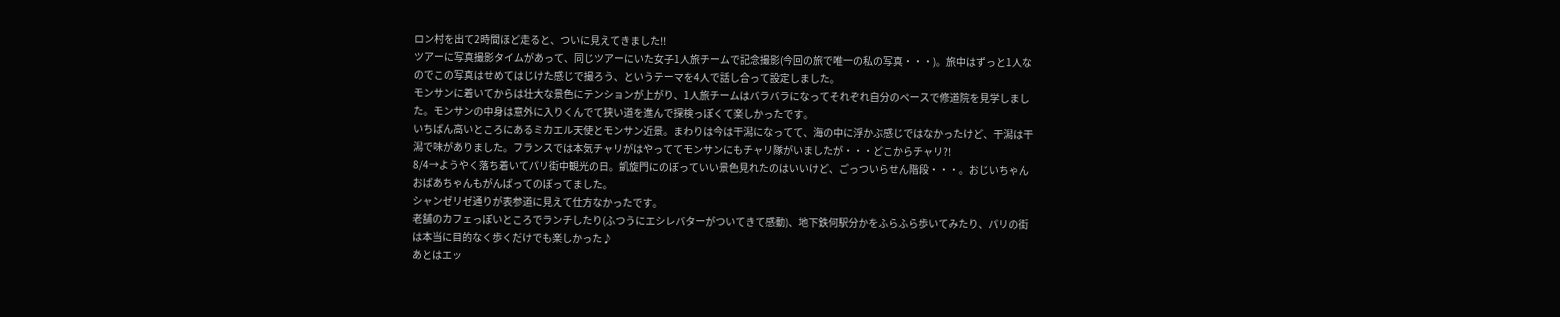ロン村を出て2時間ほど走ると、ついに見えてきました!!
ツアーに写真撮影タイムがあって、同じツアーにいた女子1人旅チームで記念撮影(今回の旅で唯一の私の写真・・・)。旅中はずっと1人なのでこの写真はせめてはじけた感じで撮ろう、というテーマを4人で話し合って設定しました。
モンサンに着いてからは壮大な景色にテンションが上がり、1人旅チームはバラバラになってそれぞれ自分のペースで修道院を見学しました。モンサンの中身は意外に入りくんでて狭い道を進んで探検っぽくて楽しかったです。
いちばん高いところにあるミカエル天使とモンサン近景。まわりは今は干潟になってて、海の中に浮かぶ感じではなかったけど、干潟は干潟で味がありました。フランスでは本気チャリがはやっててモンサンにもチャリ隊がいましたが・・・どこからチャリ?!
8/4→ようやく落ち着いてパリ街中観光の日。凱旋門にのぼっていい景色見れたのはいいけど、ごっついらせん階段・・・。おじいちゃんおばあちゃんもがんばってのぼってました。
シャンゼリゼ通りが表参道に見えて仕方なかったです。
老舗のカフェっぽいところでランチしたり(ふつうにエシレバターがついてきて感動)、地下鉄何駅分かをふらふら歩いてみたり、パリの街は本当に目的なく歩くだけでも楽しかった♪
あとはエッ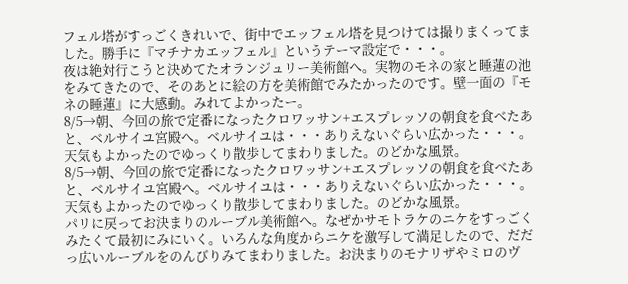フェル塔がすっごくきれいで、街中でエッフェル塔を見つけては撮りまくってました。勝手に『マチナカエッフェル』というテーマ設定で・・・。
夜は絶対行こうと決めてたオランジュリー美術館へ。実物のモネの家と睡蓮の池をみてきたので、そのあとに絵の方を美術館でみたかったのです。壁一面の『モネの睡蓮』に大感動。みれてよかったー。
8/5→朝、今回の旅で定番になったクロワッサン+エスプレッソの朝食を食べたあと、ベルサイユ宮殿へ。ベルサイユは・・・ありえないぐらい広かった・・・。天気もよかったのでゆっくり散歩してまわりました。のどかな風景。
8/5→朝、今回の旅で定番になったクロワッサン+エスプレッソの朝食を食べたあと、ベルサイユ宮殿へ。ベルサイユは・・・ありえないぐらい広かった・・・。天気もよかったのでゆっくり散歩してまわりました。のどかな風景。
パリに戻ってお決まりのルーブル美術館へ。なぜかサモトラケのニケをすっごくみたくて最初にみにいく。いろんな角度からニケを激写して満足したので、だだっ広いルーブルをのんびりみてまわりました。お決まりのモナリザやミロのヴ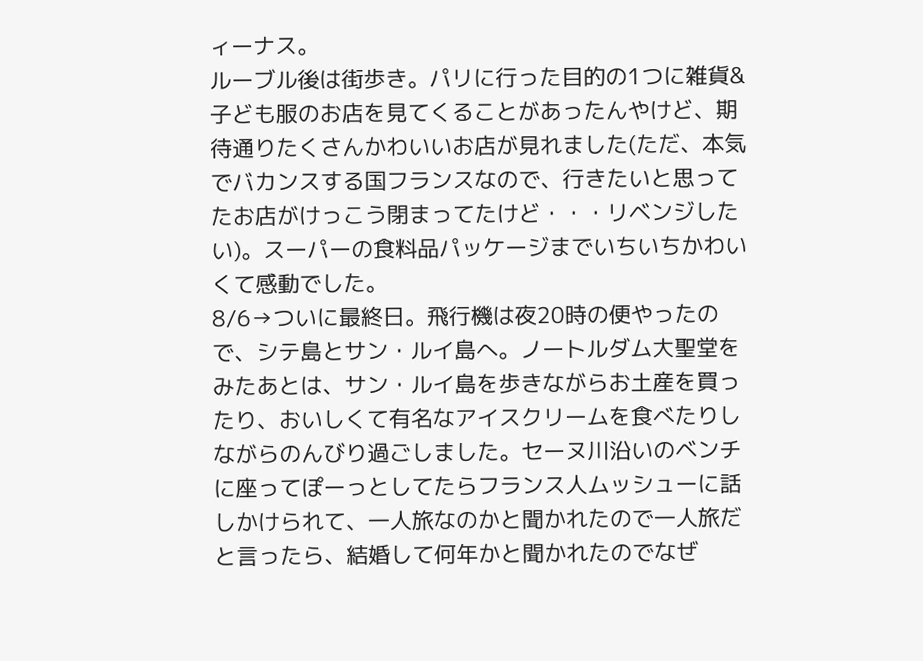ィーナス。
ルーブル後は街歩き。パリに行った目的の1つに雑貨&子ども服のお店を見てくることがあったんやけど、期待通りたくさんかわいいお店が見れました(ただ、本気でバカンスする国フランスなので、行きたいと思ってたお店がけっこう閉まってたけど・・・リベンジしたい)。スーパーの食料品パッケージまでいちいちかわいくて感動でした。
8/6→ついに最終日。飛行機は夜20時の便やったので、シテ島とサン・ルイ島へ。ノートルダム大聖堂をみたあとは、サン・ルイ島を歩きながらお土産を買ったり、おいしくて有名なアイスクリームを食べたりしながらのんびり過ごしました。セーヌ川沿いのベンチに座ってぽーっとしてたらフランス人ムッシューに話しかけられて、一人旅なのかと聞かれたので一人旅だと言ったら、結婚して何年かと聞かれたのでなぜ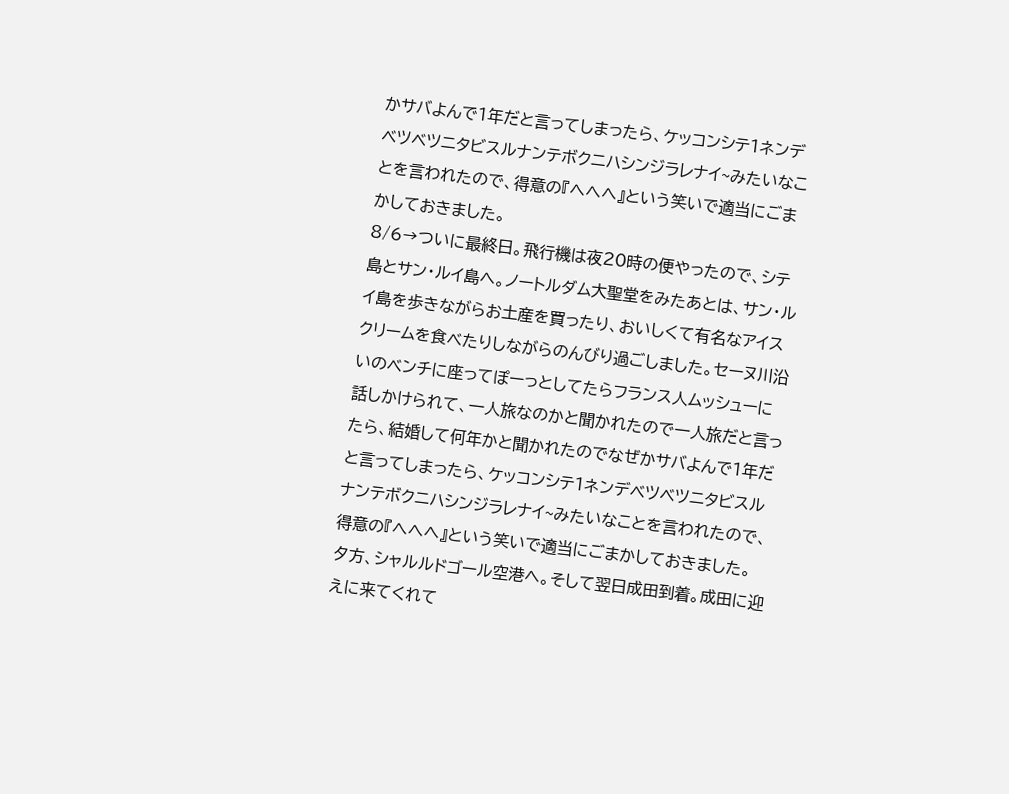かサバよんで1年だと言ってしまったら、ケッコンシテ1ネンデベツベツニタビスルナンテボクニハシンジラレナイ~みたいなことを言われたので、得意の『へへへ』という笑いで適当にごまかしておきました。
8/6→ついに最終日。飛行機は夜20時の便やったので、シテ島とサン・ルイ島へ。ノートルダム大聖堂をみたあとは、サン・ルイ島を歩きながらお土産を買ったり、おいしくて有名なアイスクリームを食べたりしながらのんびり過ごしました。セーヌ川沿いのベンチに座ってぽーっとしてたらフランス人ムッシューに話しかけられて、一人旅なのかと聞かれたので一人旅だと言ったら、結婚して何年かと聞かれたのでなぜかサバよんで1年だと言ってしまったら、ケッコンシテ1ネンデベツベツニタビスルナンテボクニハシンジラレナイ~みたいなことを言われたので、得意の『へへへ』という笑いで適当にごまかしておきました。
夕方、シャルルドゴール空港へ。そして翌日成田到着。成田に迎えに来てくれて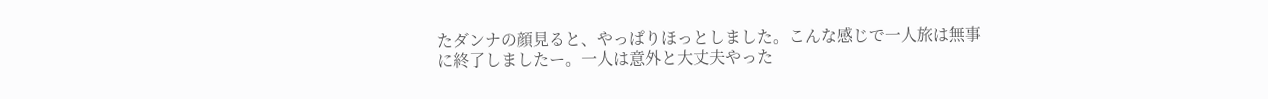たダンナの顔見ると、やっぱりほっとしました。こんな感じで一人旅は無事に終了しましたー。一人は意外と大丈夫やった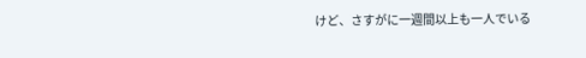けど、さすがに一週間以上も一人でいる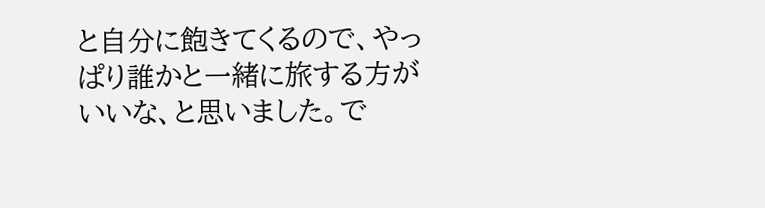と自分に飽きてくるので、やっぱり誰かと一緒に旅する方がいいな、と思いました。で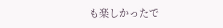も楽しかったで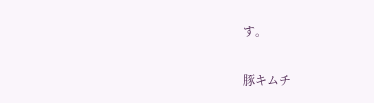す。

豚キムチ